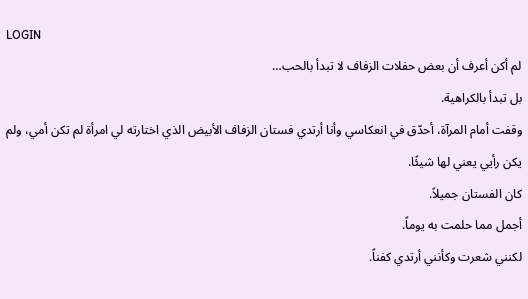LOGIN
لم أكن أعرف أن بعض حفلات الزفاف لا تبدأ بالحب…
بل تبدأ بالكراهية.
وقفت أمام المرآة، أحدّق في انعكاسي وأنا أرتدي فستان الزفاف الأبيض الذي اختارته لي امرأة لم تكن أمي، ولم يكن رأيي يعني لها شيئًا.
كان الفستان جميلاً.
أجمل مما حلمت به يوماً.
لكنني شعرت وكأنني أرتدي كفناً.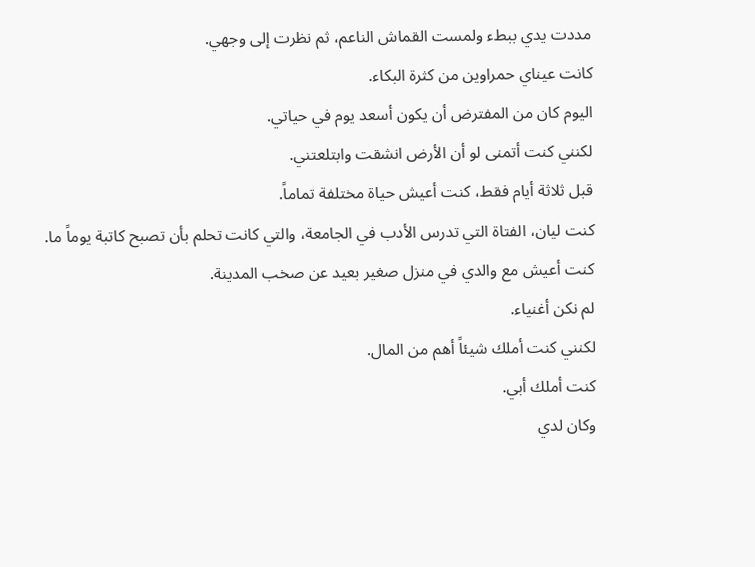مددت يدي ببطء ولمست القماش الناعم، ثم نظرت إلى وجهي.
كانت عيناي حمراوين من كثرة البكاء.
اليوم كان من المفترض أن يكون أسعد يوم في حياتي.
لكنني كنت أتمنى لو أن الأرض انشقت وابتلعتني.
قبل ثلاثة أيام فقط، كنت أعيش حياة مختلفة تماماً.
كنت ليان، الفتاة التي تدرس الأدب في الجامعة، والتي كانت تحلم بأن تصبح كاتبة يوماً ما.
كنت أعيش مع والدي في منزل صغير بعيد عن صخب المدينة.
لم نكن أغنياء.
لكنني كنت أملك شيئاً أهم من المال.
كنت أملك أبي.
وكان لدي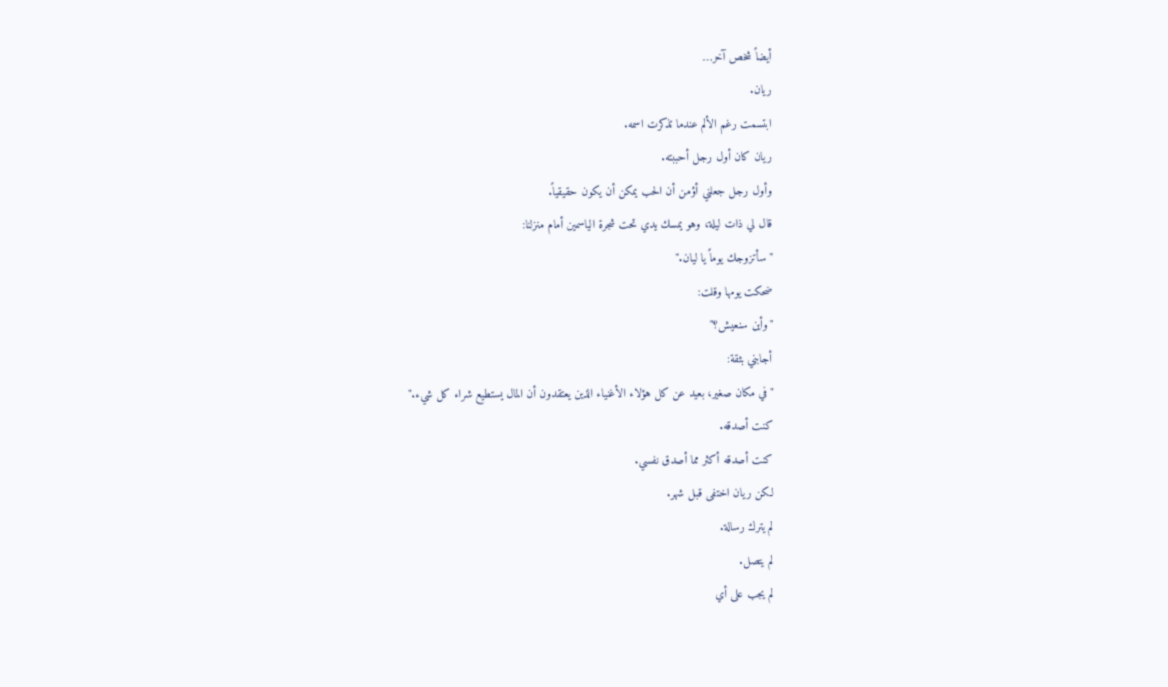أيضاً شخص آخر…
ريان.
ابتسمت رغم الألم عندما تذكرت اسمه.
ريان كان أول رجل أحببته.
وأول رجل جعلني أؤمن أن الحب يمكن أن يكون حقيقياً.
قال لي ذات ليلة، وهو يمسك يدي تحت شجرة الياسمين أمام منزلنا:
"سأتزوجك يوماً يا ليان."
ضحكت يومها وقلت:
"وأين سنعيش؟"
أجابني بثقة:
"في مكان صغير، بعيد عن كل هؤلاء الأغنياء الذين يعتقدون أن المال يستطيع شراء كل شيء."
كنت أصدقه.
كنت أصدقه أكثر مما أصدق نفسي.
لكن ريان اختفى قبل شهر.
لم يترك رسالة.
لم يتصل.
لم يجب على أي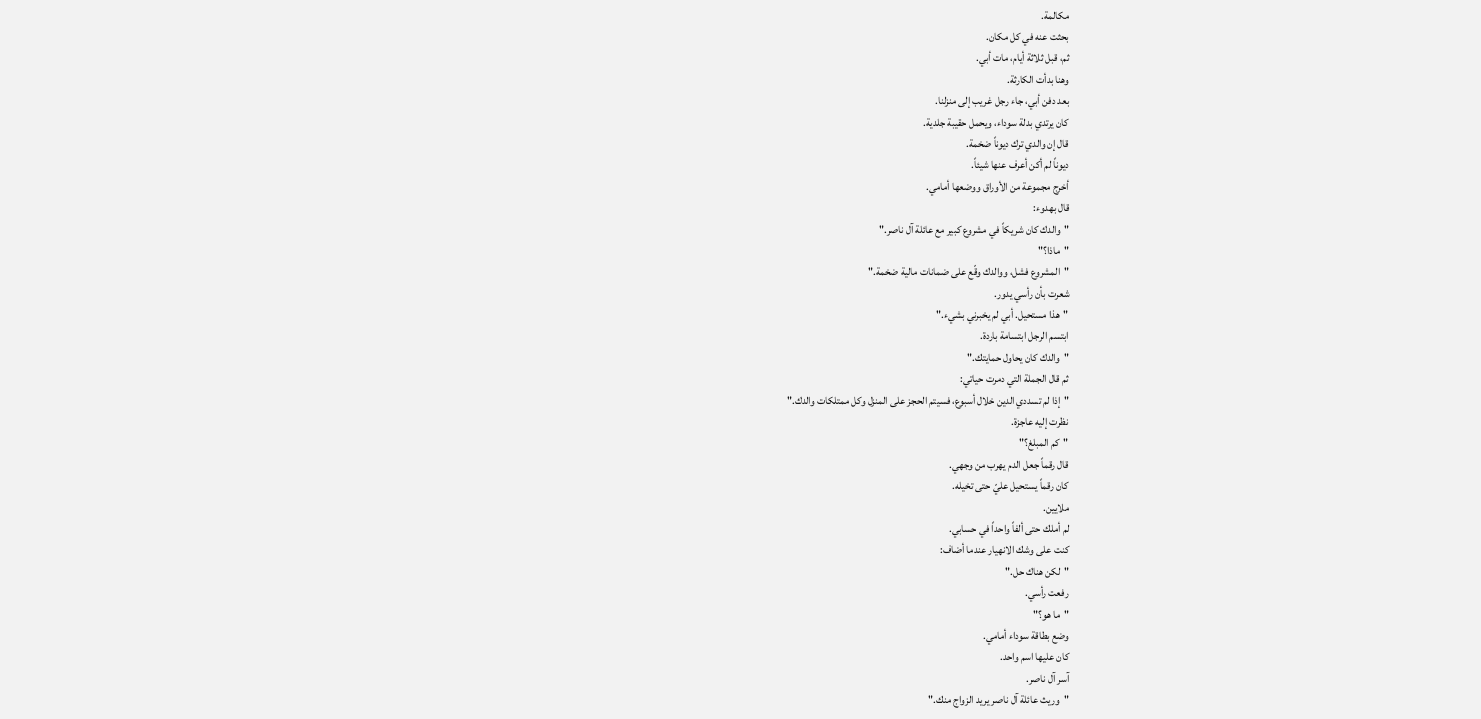مكالمة.
بحثت عنه في كل مكان.
ثم، قبل ثلاثة أيام، مات أبي.
وهنا بدأت الكارثة.
بعد دفن أبي، جاء رجل غريب إلى منزلنا.
كان يرتدي بدلة سوداء، ويحمل حقيبة جلدية.
قال إن والدي ترك ديوناً ضخمة.
ديوناً لم أكن أعرف عنها شيئاً.
أخرج مجموعة من الأوراق ووضعها أمامي.
قال بهدوء:
"والدك كان شريكاً في مشروع كبير مع عائلة آل ناصر."
"ماذا؟"
"المشروع فشل، ووالدك وقّع على ضمانات مالية ضخمة."
شعرت بأن رأسي يدور.
"هذا مستحيل. أبي لم يخبرني بشيء."
ابتسم الرجل ابتسامة باردة.
"والدك كان يحاول حمايتك."
ثم قال الجملة التي دمرت حياتي:
"إذا لم تسددي الدين خلال أسبوع، فسيتم الحجز على المنزل وكل ممتلكات والدك."
نظرت إليه عاجزة.
"كم المبلغ؟"
قال رقماً جعل الدم يهرب من وجهي.
كان رقماً يستحيل عليّ حتى تخيله.
ملايين.
لم أملك حتى ألفاً واحداً في حسابي.
كنت على وشك الانهيار عندما أضاف:
"لكن هناك حل."
رفعت رأسي.
"ما هو؟"
وضع بطاقة سوداء أمامي.
كان عليها اسم واحد.
آسر آل ناصر.
"وريث عائلة آل ناصر يريد الزواج منك."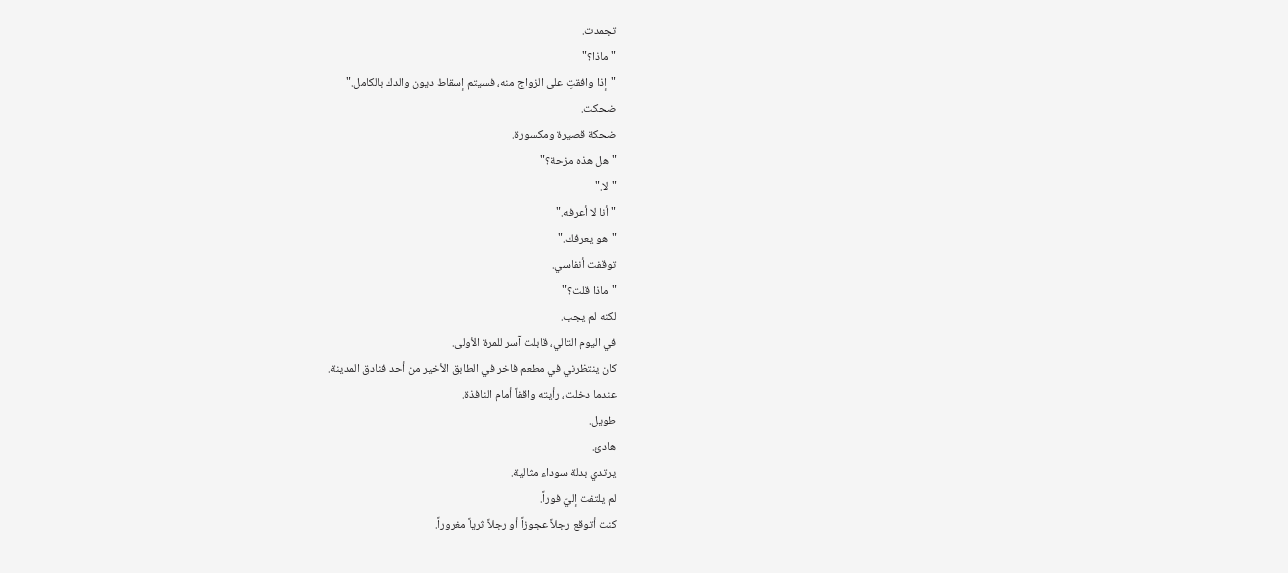تجمدت.
"ماذا؟"
"إذا وافقتِ على الزواج منه، فسيتم إسقاط ديون والدك بالكامل."
ضحكت.
ضحكة قصيرة ومكسورة.
"هل هذه مزحة؟"
"لا."
"أنا لا أعرفه."
"هو يعرفك."
توقفت أنفاسي.
"ماذا قلت؟"
لكنه لم يجب.
في اليوم التالي، قابلت آسر للمرة الأولى.
كان ينتظرني في مطعم فاخر في الطابق الأخير من أحد فنادق المدينة.
عندما دخلت، رأيته واقفاً أمام النافذة.
طويل.
هادئ.
يرتدي بدلة سوداء مثالية.
لم يلتفت إليّ فوراً.
كنت أتوقع رجلاً عجوزاً أو رجلاً ثرياً مغروراً.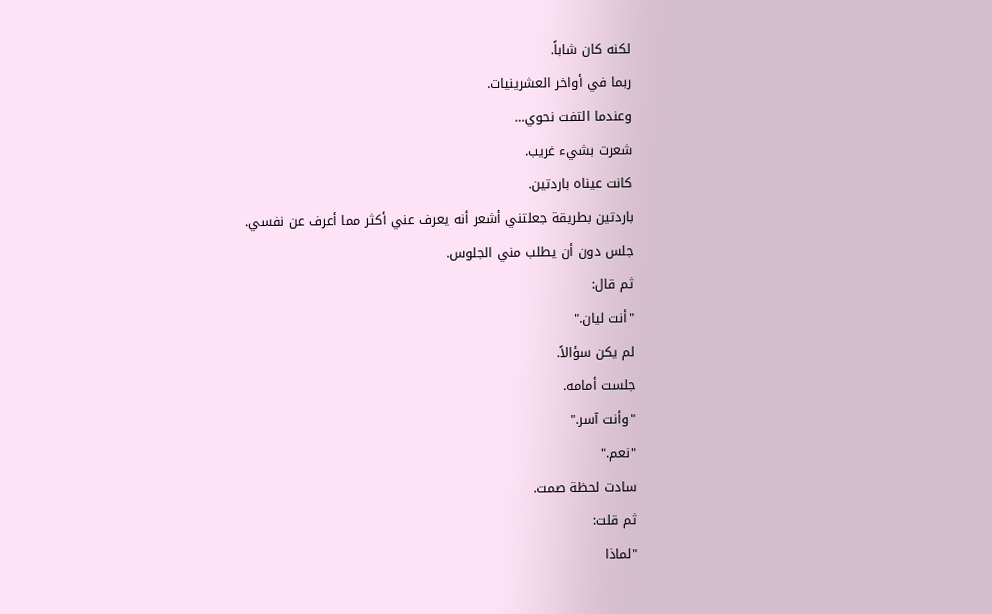لكنه كان شاباً.
ربما في أواخر العشرينيات.
وعندما التفت نحوي…
شعرت بشيء غريب.
كانت عيناه باردتين.
باردتين بطريقة جعلتني أشعر أنه يعرف عني أكثر مما أعرف عن نفسي.
جلس دون أن يطلب مني الجلوس.
ثم قال:
"أنت ليان."
لم يكن سؤالاً.
جلست أمامه.
"وأنت آسر."
"نعم."
سادت لحظة صمت.
ثم قلت:
"لماذا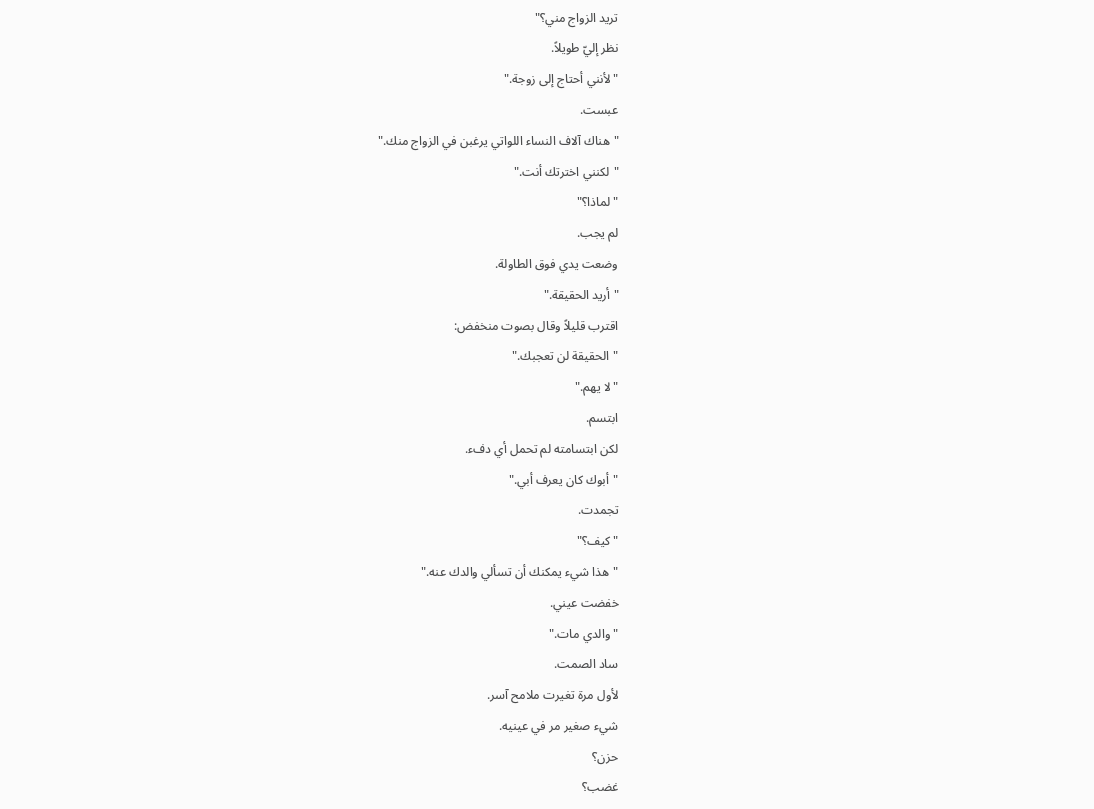تريد الزواج مني؟"
نظر إليّ طويلاً.
"لأنني أحتاج إلى زوجة."
عبست.
"هناك آلاف النساء اللواتي يرغبن في الزواج منك."
"لكنني اخترتك أنت."
"لماذا؟"
لم يجب.
وضعت يدي فوق الطاولة.
"أريد الحقيقة."
اقترب قليلاً وقال بصوت منخفض:
"الحقيقة لن تعجبك."
"لا يهم."
ابتسم.
لكن ابتسامته لم تحمل أي دفء.
"أبوك كان يعرف أبي."
تجمدت.
"كيف؟"
"هذا شيء يمكنك أن تسألي والدك عنه."
خفضت عيني.
"والدي مات."
ساد الصمت.
لأول مرة تغيرت ملامح آسر.
شيء صغير مر في عينيه.
حزن؟
غضب؟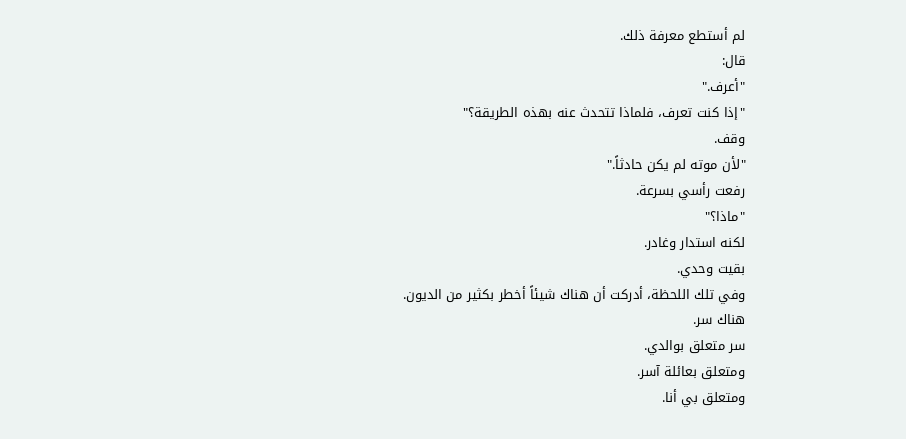لم أستطع معرفة ذلك.
قال:
"أعرف."
"إذا كنت تعرف، فلماذا تتحدث عنه بهذه الطريقة؟"
وقف.
"لأن موته لم يكن حادثاً."
رفعت رأسي بسرعة.
"ماذا؟"
لكنه استدار وغادر.
بقيت وحدي.
وفي تلك اللحظة، أدركت أن هناك شيئاً أخطر بكثير من الديون.
هناك سر.
سر متعلق بوالدي.
ومتعلق بعائلة آسر.
ومتعلق بي أنا.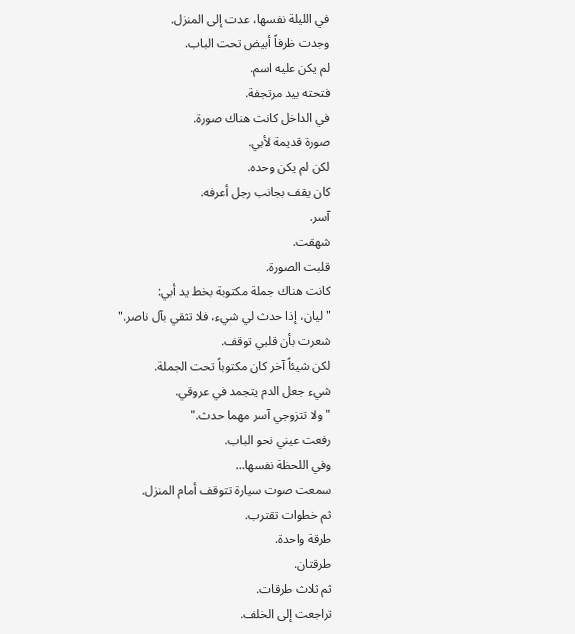في الليلة نفسها، عدت إلى المنزل.
وجدت ظرفاً أبيض تحت الباب.
لم يكن عليه اسم.
فتحته بيد مرتجفة.
في الداخل كانت هناك صورة.
صورة قديمة لأبي.
لكن لم يكن وحده.
كان يقف بجانب رجل أعرفه.
آسر.
شهقت.
قلبت الصورة.
كانت هناك جملة مكتوبة بخط يد أبي:
"ليان، إذا حدث لي شيء، فلا تثقي بآل ناصر."
شعرت بأن قلبي توقف.
لكن شيئاً آخر كان مكتوباً تحت الجملة.
شيء جعل الدم يتجمد في عروقي.
"ولا تتزوجي آسر مهما حدث."
رفعت عيني نحو الباب.
وفي اللحظة نفسها…
سمعت صوت سيارة تتوقف أمام المنزل.
ثم خطوات تقترب.
طرقة واحدة.
طرقتان.
ثم ثلاث طرقات.
تراجعت إلى الخلف.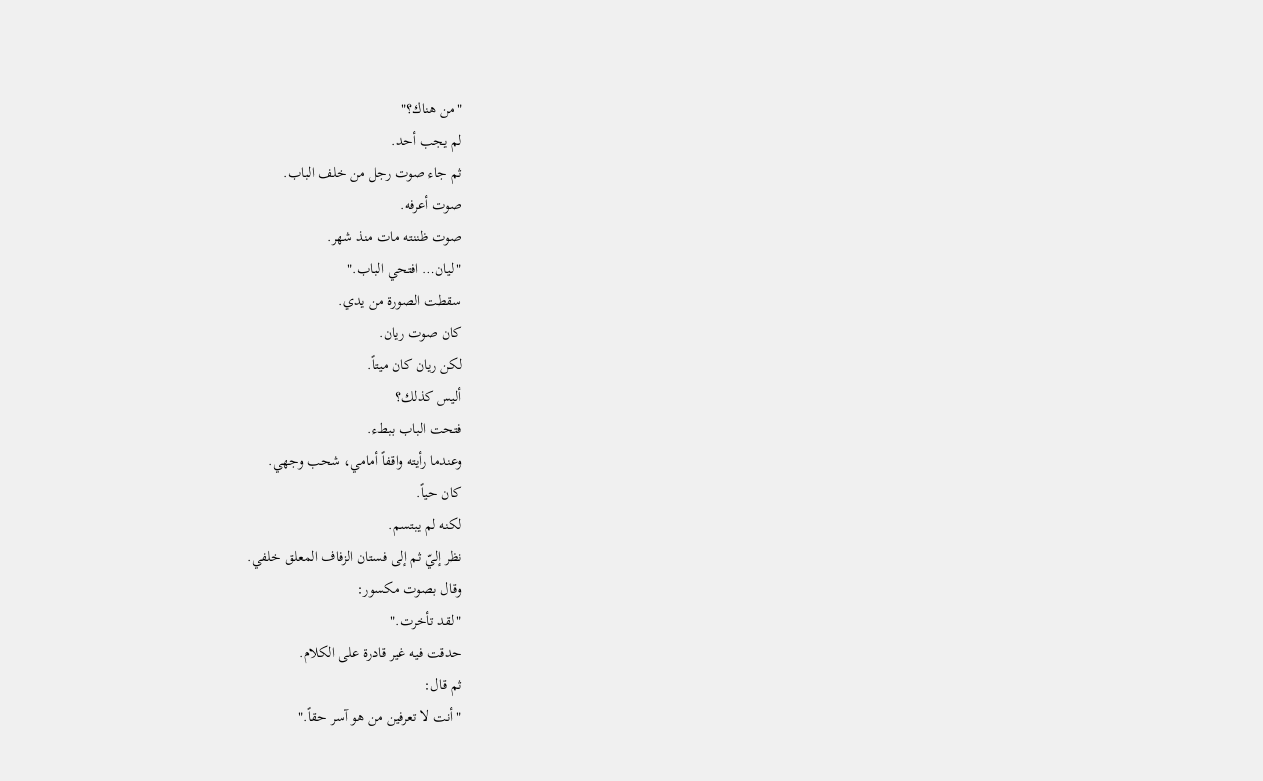"من هناك؟"
لم يجب أحد.
ثم جاء صوت رجل من خلف الباب.
صوت أعرفه.
صوت ظننته مات منذ شهر.
"ليان… افتحي الباب."
سقطت الصورة من يدي.
كان صوت ريان.
لكن ريان كان ميتاً.
أليس كذلك؟
فتحت الباب ببطء.
وعندما رأيته واقفاً أمامي، شحب وجهي.
كان حياً.
لكنه لم يبتسم.
نظر إليّ ثم إلى فستان الزفاف المعلق خلفي.
وقال بصوت مكسور:
"لقد تأخرت."
حدقت فيه غير قادرة على الكلام.
ثم قال:
"أنت لا تعرفين من هو آسر حقاً."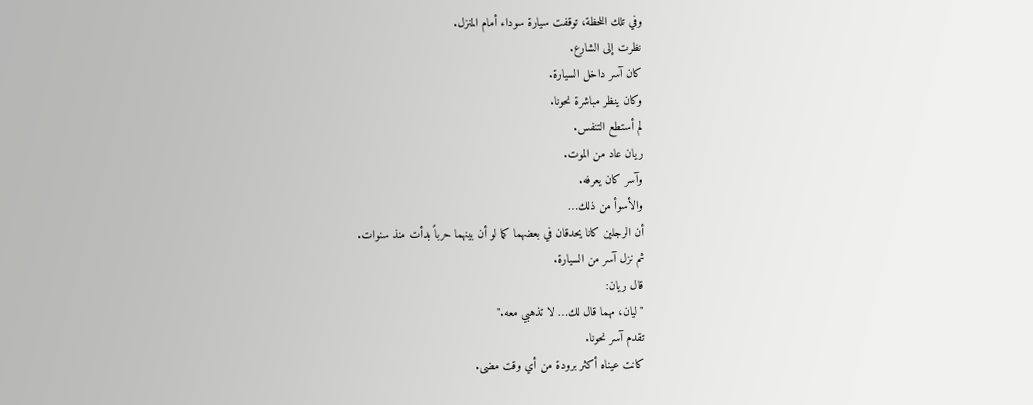وفي تلك اللحظة، توقفت سيارة سوداء أمام المنزل.
نظرت إلى الشارع.
كان آسر داخل السيارة.
وكان ينظر مباشرة نحونا.
لم أستطع التنفس.
ريان عاد من الموت.
وآسر كان يعرفه.
والأسوأ من ذلك…
أن الرجلين كانا يحدقان في بعضهما كما لو أن بينهما حرباً بدأت منذ سنوات.
ثم نزل آسر من السيارة.
قال ريان:
"ليان، مهما قال لك… لا تذهبي معه."
تقدم آسر نحونا.
كانت عيناه أكثر برودة من أي وقت مضى.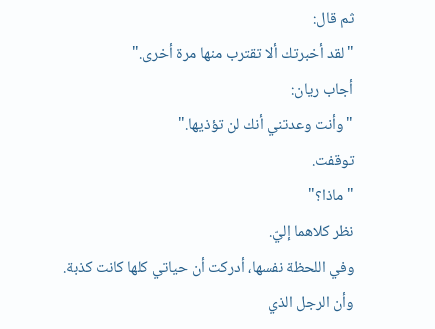ثم قال:
"لقد أخبرتك ألا تقترب منها مرة أخرى."
أجاب ريان:
"وأنت وعدتني أنك لن تؤذيها."
توقفت.
"ماذا؟"
نظر كلاهما إليّ.
وفي اللحظة نفسها، أدركت أن حياتي كلها كانت كذبة.
وأن الرجل الذي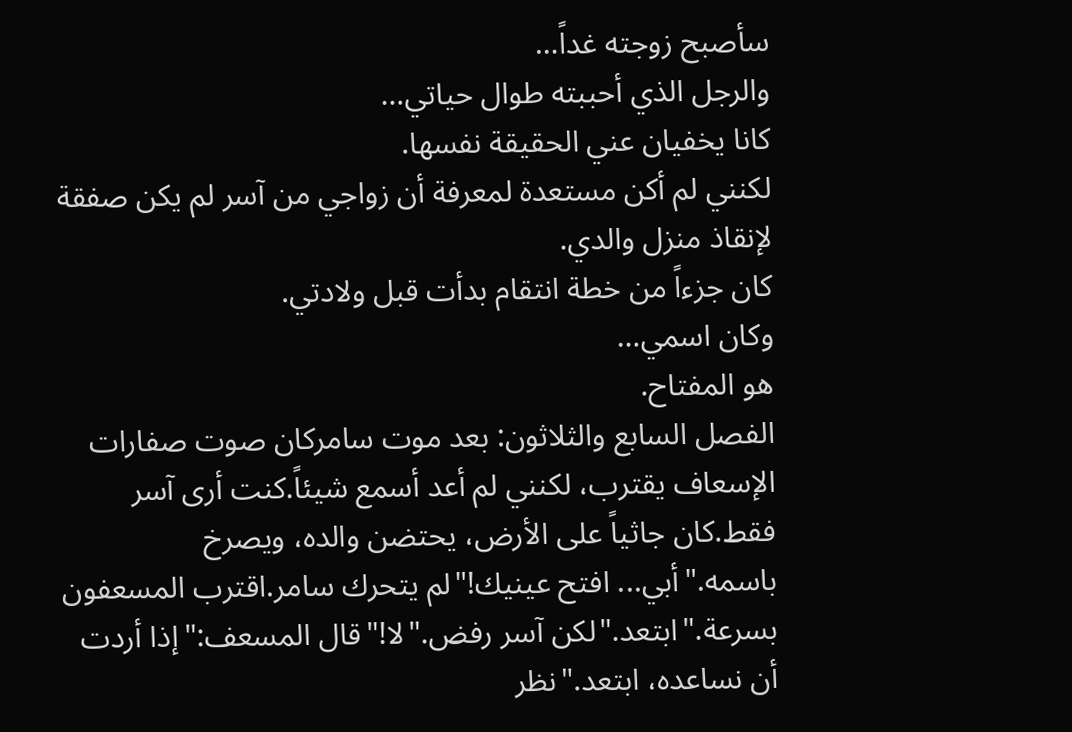سأصبح زوجته غداً…
والرجل الذي أحببته طوال حياتي…
كانا يخفيان عني الحقيقة نفسها.
لكنني لم أكن مستعدة لمعرفة أن زواجي من آسر لم يكن صفقة لإنقاذ منزل والدي.
كان جزءاً من خطة انتقام بدأت قبل ولادتي.
وكان اسمي…
هو المفتاح.
الفصل السابع والثلاثون: بعد موت سامركان صوت صفارات الإسعاف يقترب، لكنني لم أعد أسمع شيئاً.كنت أرى آسر فقط.كان جاثياً على الأرض، يحتضن والده، ويصرخ باسمه."أبي... افتح عينيك!"لم يتحرك سامر.اقترب المسعفون بسرعة."ابتعد."لكن آسر رفض."لا!"قال المسعف:"إذا أردت أن نساعده، ابتعد."نظر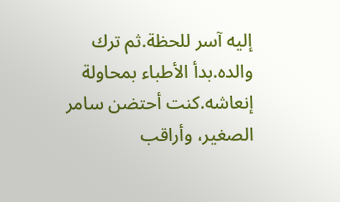إليه آسر للحظة.ثم ترك والده.بدأ الأطباء بمحاولة إنعاشه.كنت أحتضن سامر الصغير، وأراقب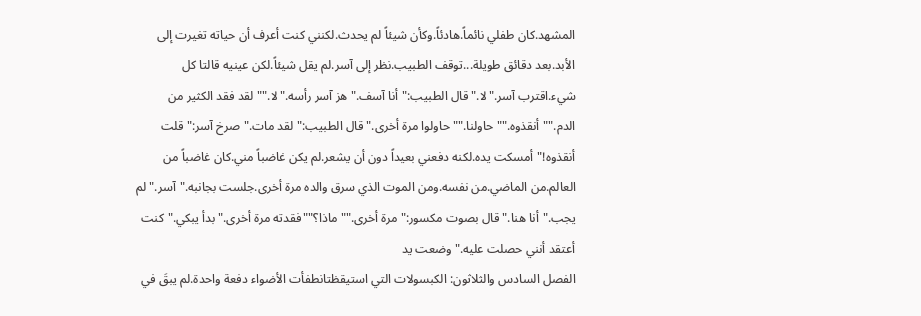المشهد.كان طفلي نائماً.هادئاً.وكأن شيئاً لم يحدث.لكنني كنت أعرف أن حياته تغيرت إلى الأبد.بعد دقائق طويلة...توقف الطبيب.نظر إلى آسر.لم يقل شيئاً.لكن عينيه قالتا كل شيء.اقترب آسر."لا."قال الطبيب:"أنا آسف."هز آسر رأسه."لا.""لقد فقد الكثير من الدم.""أنقذوه.""حاولنا.""حاولوا مرة أخرى."قال الطبيب:"لقد مات."صرخ آسر:"قلت أنقذوه!"أمسكت يده.لكنه دفعني بعيداً دون أن يشعر.لم يكن غاضباً مني.كان غاضباً من العالم.من الماضي.من نفسه.ومن الموت الذي سرق والده مرة أخرى.جلست بجانبه."آسر."لم يجب."أنا هنا."قال بصوت مكسور:"مرة أخرى.""ماذا؟""فقدته مرة أخرى."بدأ يبكي."كنت أعتقد أنني حصلت عليه."وضعت يد
الفصل السادس والثلاثون: الكبسولات التي استيقظتانطفأت الأضواء دفعة واحدة.لم يبقَ في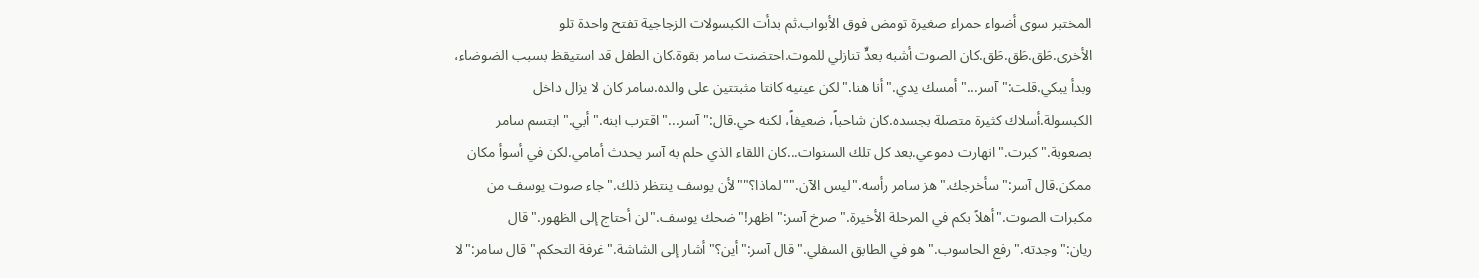المختبر سوى أضواء حمراء صغيرة تومض فوق الأبواب.ثم بدأت الكبسولات الزجاجية تفتح واحدة تلو الأخرى.طَق.طَق.طَق.كان الصوت أشبه بعدٍّ تنازلي للموت.احتضنت سامر بقوة.كان الطفل قد استيقظ بسبب الضوضاء، وبدأ يبكي.قلت:"آسر..."أمسك يدي."أنا هنا."لكن عينيه كانتا مثبتتين على والده.سامر كان لا يزال داخل الكبسولة.أسلاك كثيرة متصلة بجسده.كان شاحباً، ضعيفاً، لكنه حي.قال:"آسر..."اقترب ابنه."أبي."ابتسم سامر بصعوبة."كبرت."انهارت دموعي.بعد كل تلك السنوات...كان اللقاء الذي حلم به آسر يحدث أمامي.لكن في أسوأ مكان ممكن.قال آسر:"سأخرجك."هز سامر رأسه."ليس الآن.""لماذا؟""لأن يوسف ينتظر ذلك."جاء صوت يوسف من مكبرات الصوت."أهلاً بكم في المرحلة الأخيرة."صرخ آسر:"اظهر!"ضحك يوسف."لن أحتاج إلى الظهور."قال ريان:"وجدته."رفع الحاسوب."هو في الطابق السفلي."قال آسر:"أين؟"أشار إلى الشاشة."غرفة التحكم."قال سامر:"لا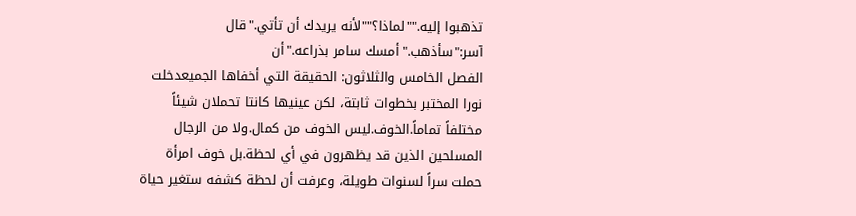تذهبوا إليه.""لماذا؟""لأنه يريدك أن تأتي."قال آسر:"سأذهب."أمسك سامر بذراعه."أن
الفصل الخامس والثلاثون: الحقيقة التي أخفاها الجميعدخلت نورا المختبر بخطوات ثابتة، لكن عينيها كانتا تحملان شيئاً مختلفاً تماماً.الخوف.ليس الخوف من كمال.ولا من الرجال المسلحين الذين قد يظهرون في أي لحظة.بل خوف امرأة حملت سراً لسنوات طويلة، وعرفت أن لحظة كشفه ستغير حياة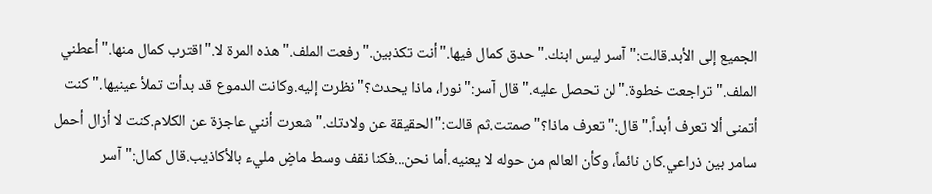الجميع إلى الأبد.قالت:"آسر ليس ابنك."حدق كمال فيها."أنت تكذبين."رفعت الملف."هذه المرة لا."اقترب كمال منها."أعطني الملف."تراجعت خطوة."لن تحصل عليه."قال آسر:"نورا، ماذا يحدث؟"نظرت إليه.وكانت الدموع قد بدأت تملأ عينيها."كنت أتمنى ألا تعرف أبداً."قال:"تعرف ماذا؟"صمتت.ثم قالت:"الحقيقة عن ولادتك."شعرت أنني عاجزة عن الكلام.كنت لا أزال أحمل سامر بين ذراعي.كان نائماً، وكأن العالم من حوله لا يعنيه.أما نحن...فكنا نقف وسط ماضٍ مليء بالأكاذيب.قال كمال:"آسر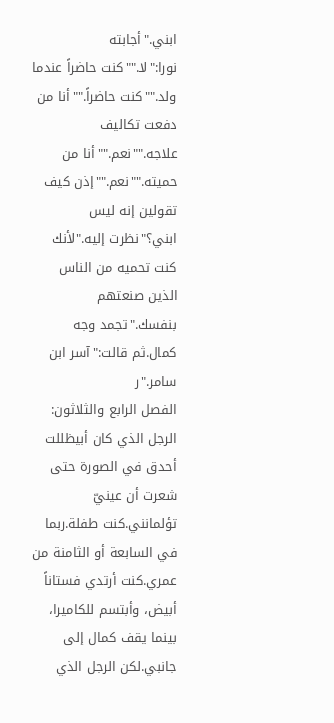ابني."أجابته نورا:"لا.""كنت حاضراً عندما ولد.""كنت حاضراً.""أنا من دفعت تكاليف علاجه.""نعم.""أنا من حميته.""نعم.""إذن كيف تقولين إنه ليس ابني؟"نظرت إليه."لأنك كنت تحميه من الناس الذين صنعتهم بنفسك."تجمد وجه كمال.ثم قالت:"آسر ابن سامر."ر
الفصل الرابع والثلاثون: الرجل الذي كان أبيظللت أحدق في الصورة حتى شعرت أن عينيّ تؤلمانني.كنت طفلة.ربما في السابعة أو الثامنة من عمري.كنت أرتدي فستاناً أبيض، وأبتسم للكاميرا، بينما يقف كمال إلى جانبي.لكن الرجل الذي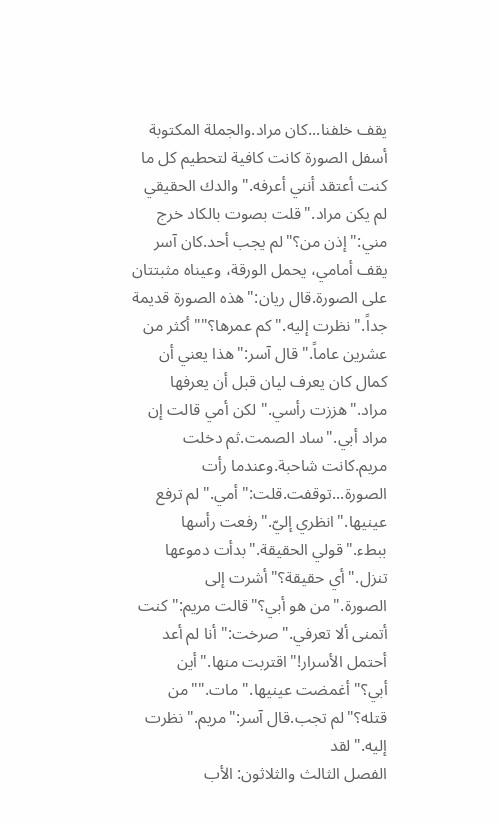يقف خلفنا...كان مراد.والجملة المكتوبة أسفل الصورة كانت كافية لتحطيم كل ما كنت أعتقد أنني أعرفه."والدك الحقيقي لم يكن مراد."قلت بصوت بالكاد خرج مني:"إذن من؟"لم يجب أحد.كان آسر يقف أمامي، يحمل الورقة، وعيناه مثبتتان على الصورة.قال ريان:"هذه الصورة قديمة جداً."نظرت إليه."كم عمرها؟""أكثر من عشرين عاماً."قال آسر:"هذا يعني أن كمال كان يعرف ليان قبل أن يعرفها مراد."هززت رأسي."لكن أمي قالت إن مراد أبي."ساد الصمت.ثم دخلت مريم.كانت شاحبة.وعندما رأت الصورة...توقفت.قلت:"أمي."لم ترفع عينيها."انظري إليّ."رفعت رأسها ببطء."قولي الحقيقة."بدأت دموعها تنزل."أي حقيقة؟"أشرت إلى الصورة."من هو أبي؟"قالت مريم:"كنت أتمنى ألا تعرفي."صرخت:"أنا لم أعد أحتمل الأسرار!"اقتربت منها."أين أبي؟"أغمضت عينيها."مات.""من قتله؟"لم تجب.قال آسر:"مريم."نظرت إليه."لقد
الفصل الثالث والثلاثون: الأب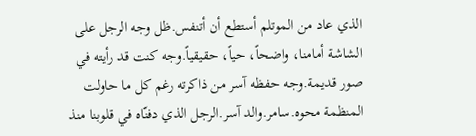الذي عاد من الموتلم أستطع أن أتنفس.ظل وجه الرجل على الشاشة أمامنا، واضحاً، حياً، حقيقياً.وجه كنت قد رأيته في صور قديمة.وجه حفظه آسر من ذاكرته رغم كل ما حاولت المنظمة محوه.سامر.والد آسر.الرجل الذي دفنّاه في قلوبنا منذ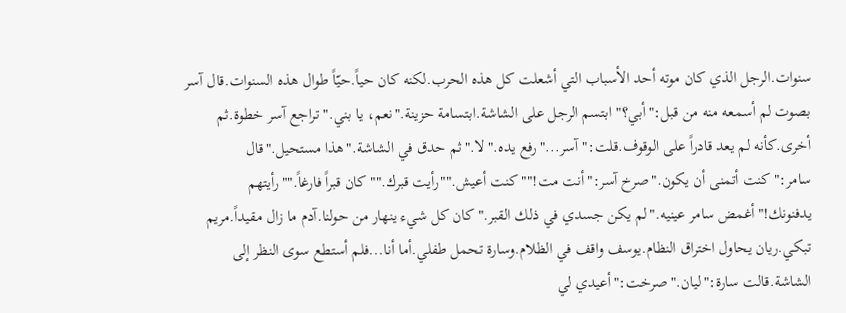سنوات.الرجل الذي كان موته أحد الأسباب التي أشعلت كل هذه الحرب.لكنه كان حياً.حيّاً طوال هذه السنوات.قال آسر بصوت لم أسمعه منه من قبل:"أبي؟"ابتسم الرجل على الشاشة.ابتسامة حزينة."نعم، يا بني."تراجع آسر خطوة.ثم أخرى.كأنه لم يعد قادراً على الوقوف.قلت:"آسر..."رفع يده."لا."ثم حدق في الشاشة."هذا مستحيل."قال سامر:"كنت أتمنى أن يكون."صرخ آسر:"أنت مت!""كنت أعيش.""رأيت قبرك.""كان قبراً فارغاً.""رأيتهم يدفنونك!"أغمض سامر عينيه."لم يكن جسدي في ذلك القبر."كان كل شيء ينهار من حولنا.آدم ما زال مقيداً.مريم تبكي.ريان يحاول اختراق النظام.يوسف واقف في الظلام.وسارة تحمل طفلي.أما أنا...فلم أستطع سوى النظر إلى الشاشة.قالت سارة:"ليان."صرخت:"أعيدي لي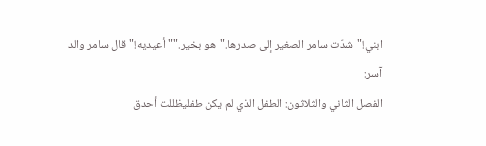ابني!"شدّت سامر الصغير إلى صدرها."هو بخير.""أعيديه!"قال سامر والد آسر:
الفصل الثاني والثلاثون: الطفل الذي لم يكن طفليظللت أحدق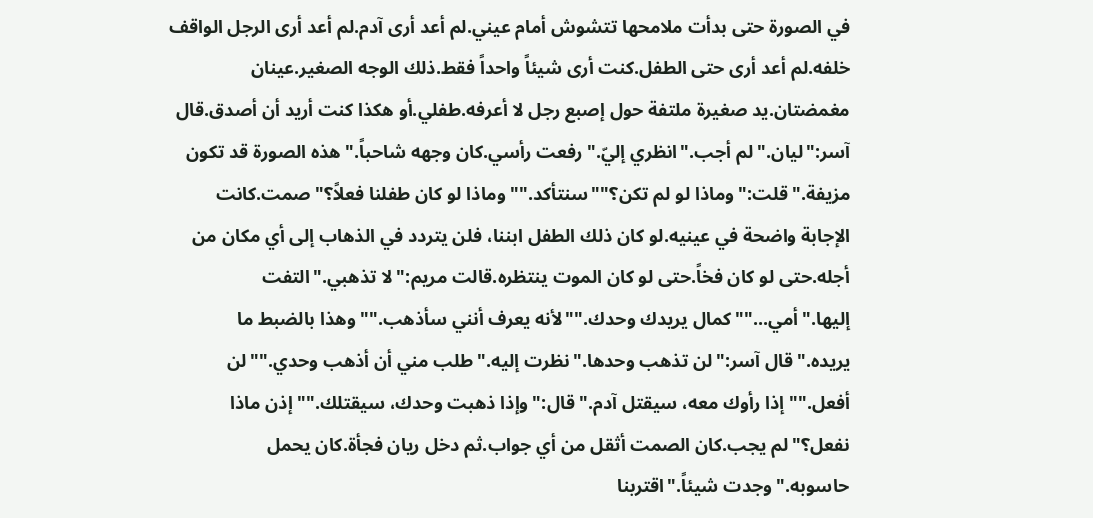في الصورة حتى بدأت ملامحها تتشوش أمام عيني.لم أعد أرى آدم.لم أعد أرى الرجل الواقف خلفه.لم أعد أرى حتى الطفل.كنت أرى شيئاً واحداً فقط.ذلك الوجه الصغير.عينان مغمضتان.يد صغيرة ملتفة حول إصبع رجل لا أعرفه.طفلي.أو هكذا كنت أريد أن أصدق.قال آسر:"ليان."لم أجب."انظري إليّ."رفعت رأسي.كان وجهه شاحباً."هذه الصورة قد تكون مزيفة."قلت:"وماذا لو لم تكن؟""سنتأكد.""وماذا لو كان طفلنا فعلاً؟"صمت.كانت الإجابة واضحة في عينيه.لو كان ذلك الطفل ابننا، فلن يتردد في الذهاب إلى أي مكان من أجله.حتى لو كان فخاً.حتى لو كان الموت ينتظره.قالت مريم:"لا تذهبي."التفت إليها."أمي...""كمال يريدك وحدك.""لأنه يعرف أنني سأذهب.""وهذا بالضبط ما يريده."قال آسر:"لن تذهب وحدها."نظرت إليه."طلب مني أن أذهب وحدي.""لن أفعل.""إذا رأوك معه، سيقتل آدم."قال:"وإذا ذهبت وحدك، سيقتلك.""إذن ماذا نفعل؟"لم يجب.كان الصمت أثقل من أي جواب.ثم دخل ريان فجأة.كان يحمل حاسوبه."وجدت شيئاً."اقتربنا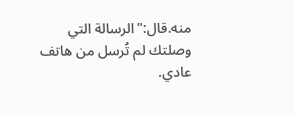منه.قال:"الرسالة التي وصلتك لم تُرسل من هاتف عادي.